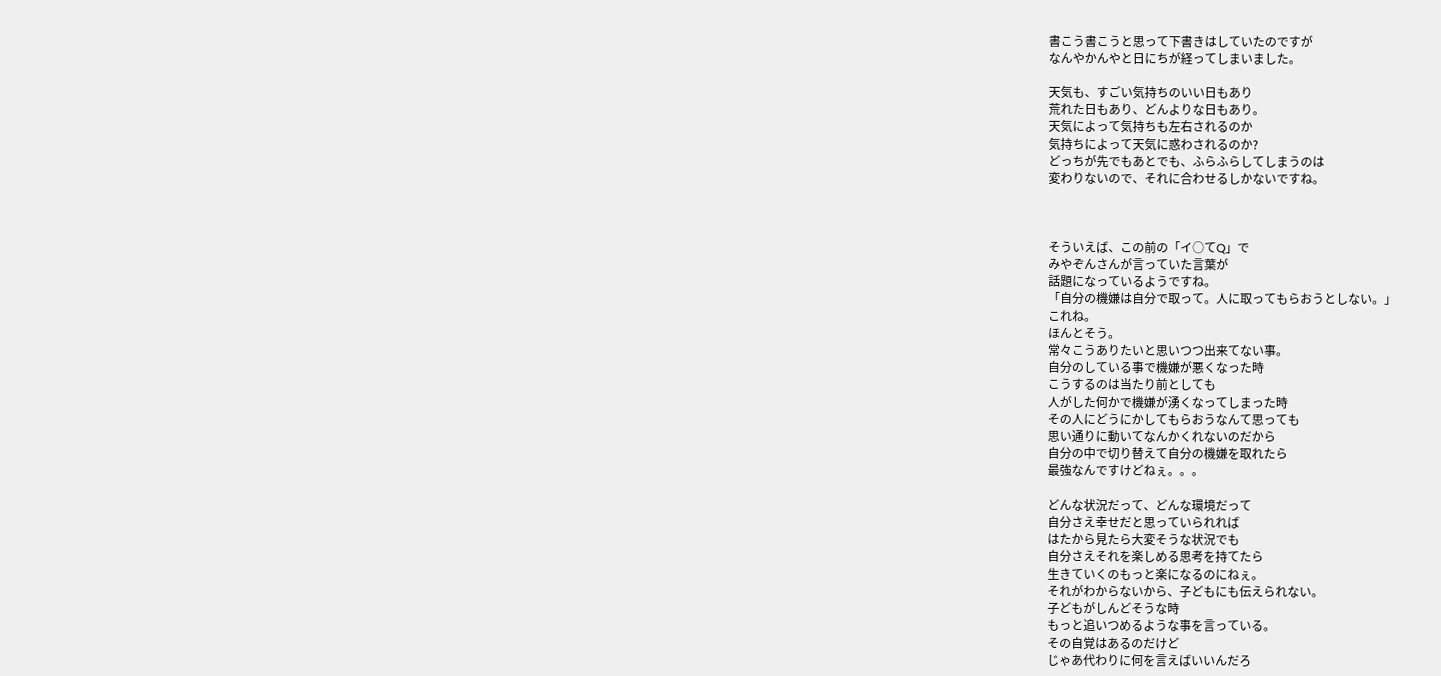書こう書こうと思って下書きはしていたのですが
なんやかんやと日にちが経ってしまいました。

天気も、すごい気持ちのいい日もあり
荒れた日もあり、どんよりな日もあり。
天気によって気持ちも左右されるのか
気持ちによって天気に惑わされるのか?
どっちが先でもあとでも、ふらふらしてしまうのは
変わりないので、それに合わせるしかないですね。



そういえば、この前の「イ○てQ」で
みやぞんさんが言っていた言葉が
話題になっているようですね。
「自分の機嫌は自分で取って。人に取ってもらおうとしない。」
これね。
ほんとそう。
常々こうありたいと思いつつ出来てない事。
自分のしている事で機嫌が悪くなった時
こうするのは当たり前としても
人がした何かで機嫌が湧くなってしまった時
その人にどうにかしてもらおうなんて思っても
思い通りに動いてなんかくれないのだから
自分の中で切り替えて自分の機嫌を取れたら
最強なんですけどねぇ。。。

どんな状況だって、どんな環境だって
自分さえ幸せだと思っていられれば
はたから見たら大変そうな状況でも
自分さえそれを楽しめる思考を持てたら
生きていくのもっと楽になるのにねぇ。
それがわからないから、子どもにも伝えられない。
子どもがしんどそうな時
もっと追いつめるような事を言っている。
その自覚はあるのだけど
じゃあ代わりに何を言えばいいんだろ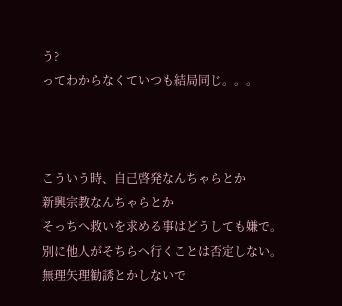う?
ってわからなくていつも結局同じ。。。



こういう時、自己啓発なんちゃらとか
新興宗教なんちゃらとか
そっちへ救いを求める事はどうしても嫌で。
別に他人がそちらへ行くことは否定しない。
無理矢理勧誘とかしないで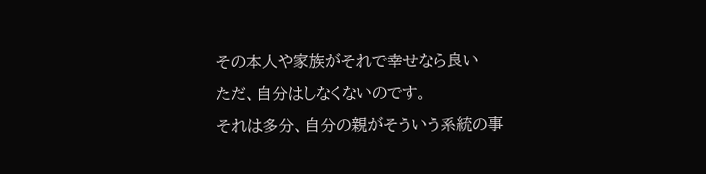その本人や家族がそれで幸せなら良い
ただ、自分はしなくないのです。
それは多分、自分の親がそういう系統の事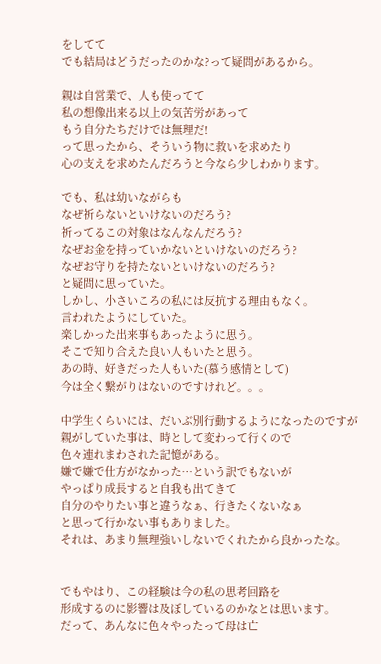をしてて
でも結局はどうだったのかな?って疑問があるから。

親は自営業で、人も使ってて
私の想像出来る以上の気苦労があって
もう自分たちだけでは無理だ!
って思ったから、そういう物に救いを求めたり
心の支えを求めたんだろうと今なら少しわかります。

でも、私は幼いながらも
なぜ祈らないといけないのだろう?
祈ってるこの対象はなんなんだろう?
なぜお金を持っていかないといけないのだろう?
なぜお守りを持たないといけないのだろう?
と疑問に思っていた。
しかし、小さいころの私には反抗する理由もなく。
言われたようにしていた。
楽しかった出来事もあったように思う。
そこで知り合えた良い人もいたと思う。
あの時、好きだった人もいた(慕う感情として)
今は全く繋がりはないのですけれど。。。

中学生くらいには、だいぶ別行動するようになったのですが
親がしていた事は、時として変わって行くので
色々連れまわされた記憶がある。
嫌で嫌で仕方がなかった…という訳でもないが
やっぱり成長すると自我も出てきて
自分のやりたい事と違うなぁ、行きたくないなぁ
と思って行かない事もありました。
それは、あまり無理強いしないでくれたから良かったな。


でもやはり、この経験は今の私の思考回路を
形成するのに影響は及ぼしているのかなとは思います。
だって、あんなに色々やったって母は亡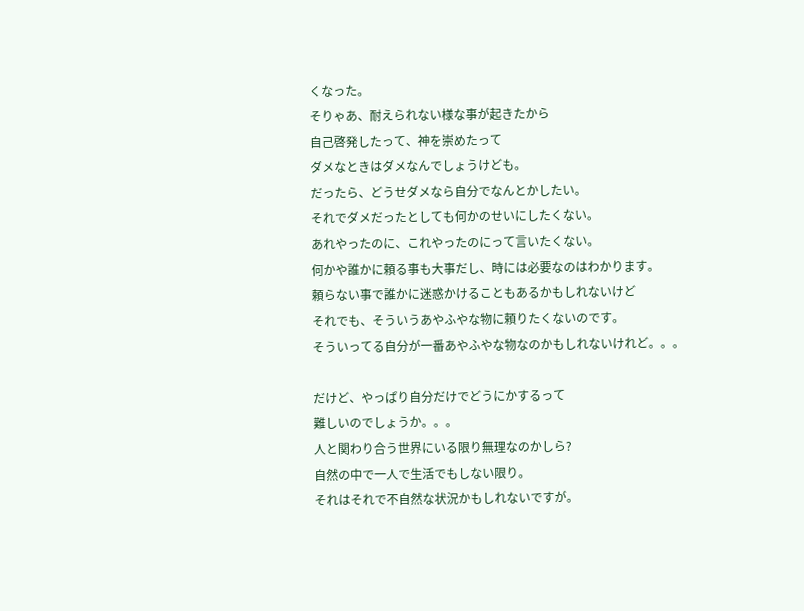くなった。
そりゃあ、耐えられない様な事が起きたから
自己啓発したって、神を崇めたって
ダメなときはダメなんでしょうけども。
だったら、どうせダメなら自分でなんとかしたい。
それでダメだったとしても何かのせいにしたくない。
あれやったのに、これやったのにって言いたくない。
何かや誰かに頼る事も大事だし、時には必要なのはわかります。
頼らない事で誰かに迷惑かけることもあるかもしれないけど
それでも、そういうあやふやな物に頼りたくないのです。
そういってる自分が一番あやふやな物なのかもしれないけれど。。。

だけど、やっぱり自分だけでどうにかするって
難しいのでしょうか。。。
人と関わり合う世界にいる限り無理なのかしら?
自然の中で一人で生活でもしない限り。
それはそれで不自然な状況かもしれないですが。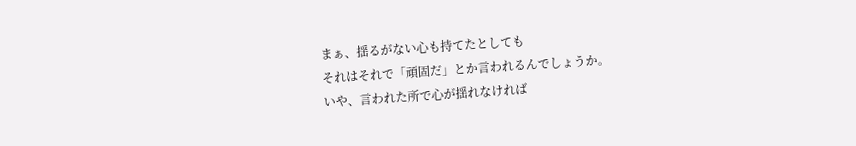まぁ、揺るがない心も持てたとしても
それはそれで「頑固だ」とか言われるんでしょうか。
いや、言われた所で心が揺れなければ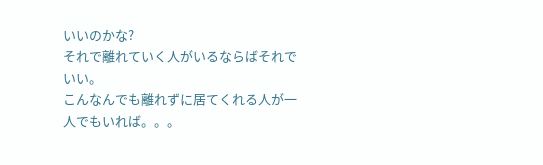いいのかな?
それで離れていく人がいるならばそれでいい。
こんなんでも離れずに居てくれる人が一人でもいれば。。。